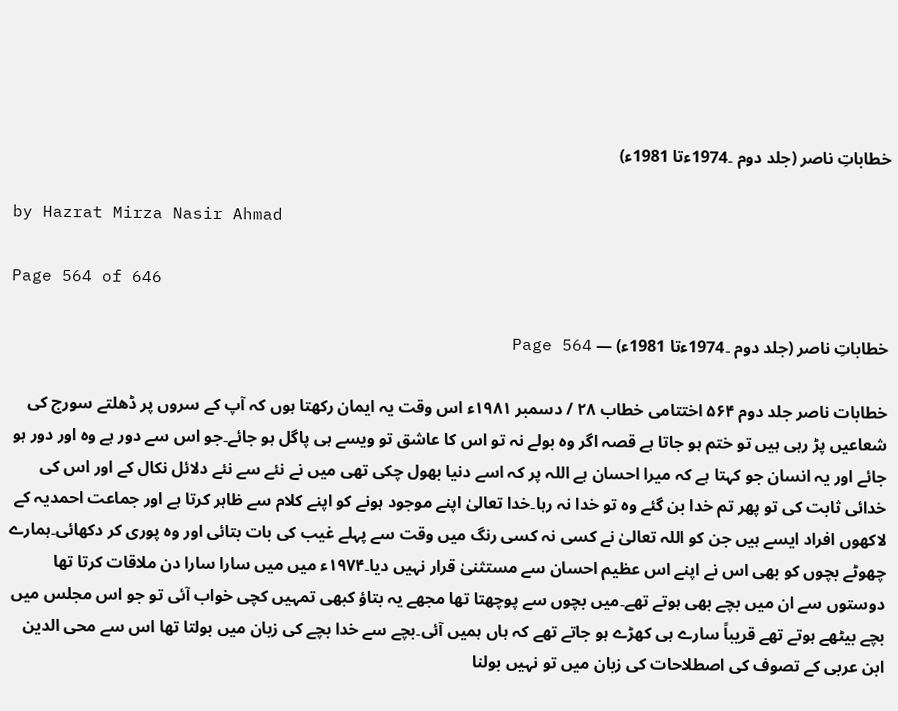خطاباتِ ناصر (جلد دوم ۔1974ءتا 1981ء)

by Hazrat Mirza Nasir Ahmad

Page 564 of 646

خطاباتِ ناصر (جلد دوم ۔1974ءتا 1981ء) — Page 564

خطابات ناصر جلد دوم ۵۶۴ اختتامی خطاب ۲۸ / دسمبر ۱۹۸۱ء اس وقت یہ ایمان رکھتا ہوں کہ آپ کے سروں پر ڈھلتے سورج کی شعاعیں پڑ رہی ہیں تو ختم ہو جاتا ہے قصہ اگر وہ بولے نہ تو اس کا عاشق تو ویسے ہی پاگل ہو جائے۔جو اس سے دور ہے وہ اور دور ہو جائے اور یہ انسان جو کہتا ہے کہ میرا احسان ہے اللہ پر کہ اسے دنیا بھول چکی تھی میں نے نئے سے نئے دلائل نکال کے اور اس کی خدائی ثابت کی تو پھر تم خدا بن گئے وہ تو خدا نہ رہا۔خدا تعالیٰ اپنے موجود ہونے کو اپنے کلام سے ظاہر کرتا ہے اور جماعت احمدیہ کے لاکھوں افراد ایسے ہیں جن کو اللہ تعالیٰ نے کسی نہ کسی رنگ میں وقت سے پہلے غیب کی بات بتائی اور وہ پوری کر دکھائی۔ہمارے چھوٹے بچوں کو بھی اس نے اپنے اس عظیم احسان سے مستثنیٰ قرار نہیں دیا۔۱۹۷۴ء میں میں سارا سارا دن ملاقات کرتا تھا دوستوں سے ان میں بچے بھی ہوتے تھے۔میں بچوں سے پوچھتا تھا مجھے یہ بتاؤ کبھی تمہیں کچی خواب آئی تو جو اس مجلس میں بچے بیٹھے ہوتے تھے قریباً سارے ہی کھڑے ہو جاتے تھے کہ ہاں ہمیں آئی۔بچے سے خدا بچے کی زبان میں بولتا تھا اس سے محی الدین ابن عربی کے تصوف کی اصطلاحات کی زبان میں تو نہیں بولنا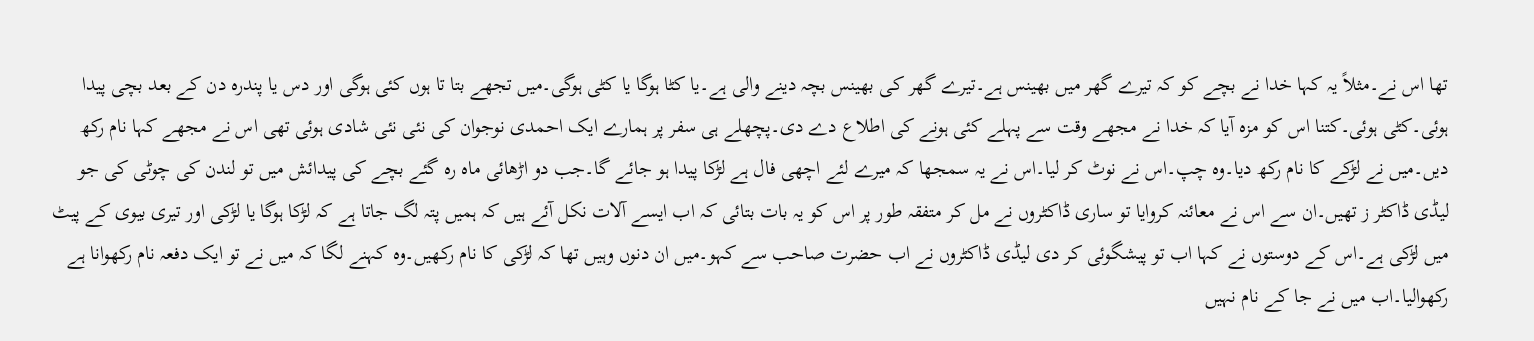تھا اس نے۔مثلاً یہ کہا خدا نے بچے کو کہ تیرے گھر میں بھینس ہے۔تیرے گھر کی بھینس بچہ دینے والی ہے۔یا کٹا ہوگا یا کٹی ہوگی۔میں تجھے بتا تا ہوں کئی ہوگی اور دس یا پندرہ دن کے بعد بچی پیدا ہوئی۔کٹی ہوئی۔کتنا اس کو مزہ آیا کہ خدا نے مجھے وقت سے پہلے کئی ہونے کی اطلاع دے دی۔پچھلے ہی سفر پر ہمارے ایک احمدی نوجوان کی نئی نئی شادی ہوئی تھی اس نے مجھے کہا نام رکھ دیں۔میں نے لڑکے کا نام رکھ دیا۔وہ چپ۔اس نے نوٹ کر لیا۔اس نے یہ سمجھا کہ میرے لئے اچھی فال ہے لڑکا پیدا ہو جائے گا۔جب دو اڑھائی ماہ رہ گئے بچے کی پیدائش میں تو لندن کی چوٹی کی جو لیڈی ڈاکٹر ز تھیں۔ان سے اس نے معائنہ کروایا تو ساری ڈاکٹروں نے مل کر متفقہ طور پر اس کو یہ بات بتائی کہ اب ایسے آلات نکل آئے ہیں کہ ہمیں پتہ لگ جاتا ہے کہ لڑکا ہوگا یا لڑکی اور تیری بیوی کے پیٹ میں لڑکی ہے۔اس کے دوستوں نے کہا اب تو پیشگوئی کر دی لیڈی ڈاکٹروں نے اب حضرت صاحب سے کہو۔میں ان دنوں وہیں تھا کہ لڑکی کا نام رکھیں۔وہ کہنے لگا کہ میں نے تو ایک دفعہ نام رکھوانا ہے رکھوالیا۔اب میں نے جا کے نام نہیں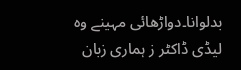بدلوانا۔دواڑھائی مہینے وہ لیڈی ڈاکٹر ز ہماری زبان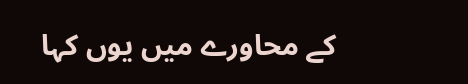کے محاورے میں یوں کہا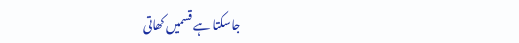جاسکتا ہے قسمیں کھاتی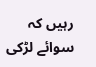رہیں کہ سوائے لڑکی